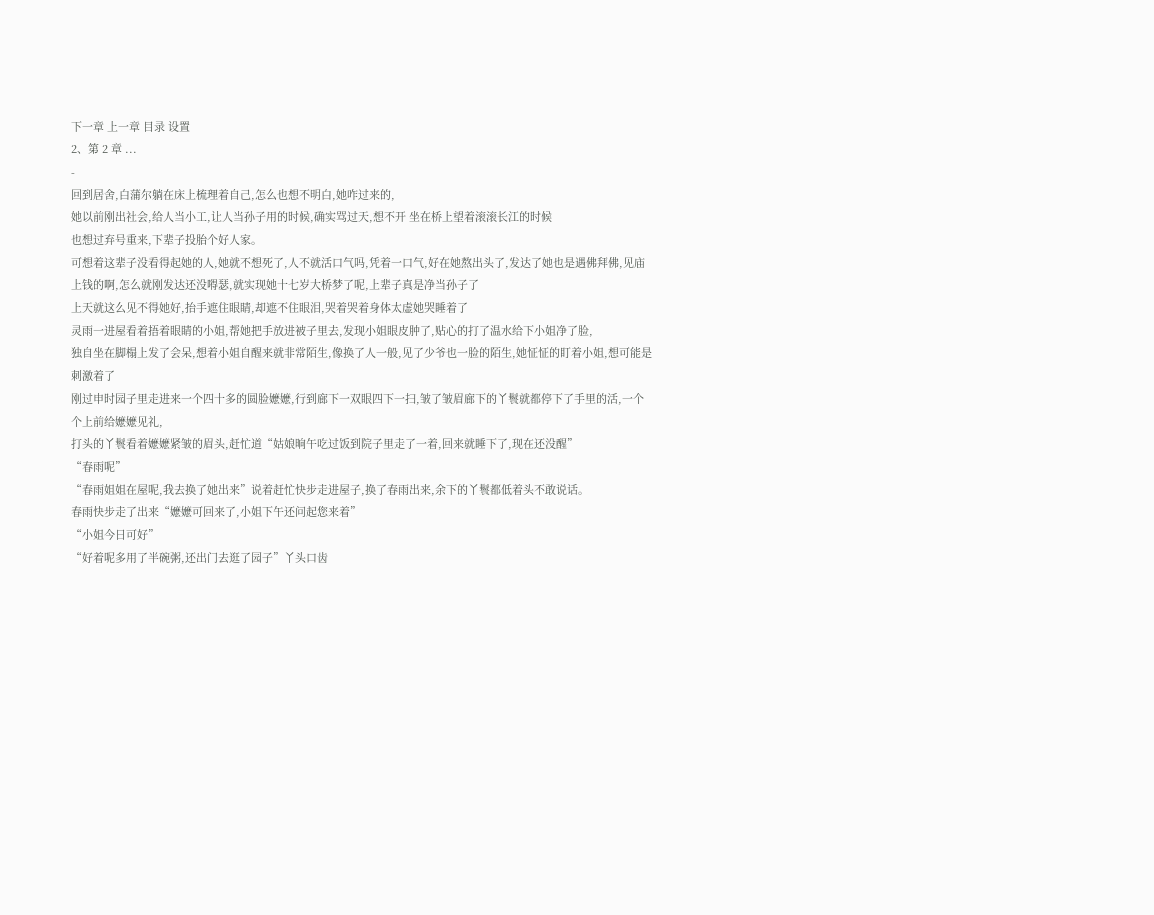下一章 上一章 目录 设置
2、第 2 章 ...
-
回到居舍,白蒲尔躺在床上梳理着自己,怎么也想不明白,她咋过来的,
她以前刚出社会,给人当小工,让人当孙子用的时候,确实骂过天,想不开 坐在桥上望着滚滚长江的时候
也想过弃号重来,下辈子投胎个好人家。
可想着这辈子没看得起她的人,她就不想死了,人不就活口气吗,凭着一口气,好在她熬出头了,发达了她也是遇佛拜佛,见庙上钱的啊,怎么就刚发达还没嘚瑟,就实现她十七岁大桥梦了呢,上辈子真是净当孙子了
上天就这么见不得她好,抬手遮住眼睛,却遮不住眼泪,哭着哭着身体太虚她哭睡着了
灵雨一进屋看着捂着眼睛的小姐,帮她把手放进被子里去,发现小姐眼皮肿了,贴心的打了温水给下小姐净了脸,
独自坐在脚榻上发了会呆,想着小姐自醒来就非常陌生,像换了人一般,见了少爷也一脸的陌生,她怔怔的盯着小姐,想可能是刺激着了
刚过申时园子里走进来一个四十多的圆脸嬷嬷,行到廊下一双眼四下一扫,皱了皱眉廊下的丫鬟就都停下了手里的活,一个个上前给嬷嬷见礼,
打头的丫鬟看着嬷嬷紧皱的眉头,赶忙道“姑娘晌午吃过饭到院子里走了一着,回来就睡下了,现在还没醒”
“春雨呢”
“春雨姐姐在屋呢,我去换了她出来”说着赶忙快步走进屋子,换了春雨出来,余下的丫鬟都低着头不敢说话。
春雨快步走了出来“嬷嬷可回来了,小姐下午还问起您来着”
“小姐今日可好”
“好着呢多用了半碗粥,还出门去逛了园子”丫头口齿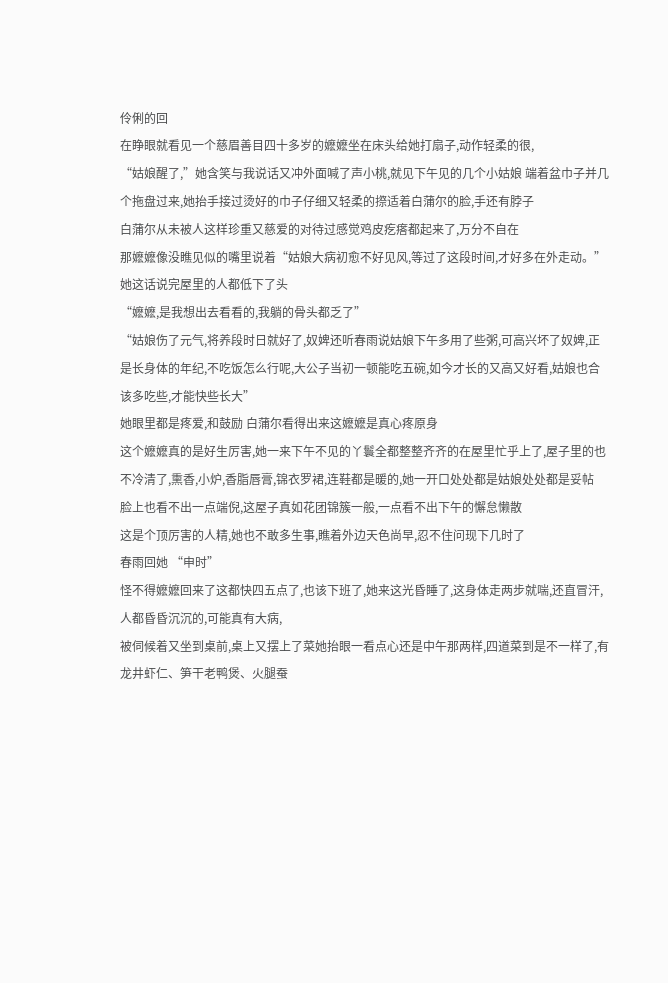伶俐的回
在睁眼就看见一个慈眉善目四十多岁的嬷嬷坐在床头给她打扇子,动作轻柔的很,
“姑娘醒了,”她含笑与我说话又冲外面喊了声小桃,就见下午见的几个小姑娘 端着盆巾子并几个拖盘过来,她抬手接过烫好的巾子仔细又轻柔的摖适着白蒲尔的脸,手还有脖子
白蒲尔从未被人这样珍重又慈爱的对待过感觉鸡皮疙瘩都起来了,万分不自在
那嬷嬷像没瞧见似的嘴里说着“姑娘大病初愈不好见风,等过了这段时间,才好多在外走动。”她这话说完屋里的人都低下了头
“嬷嬷,是我想出去看看的,我躺的骨头都乏了”
“姑娘伤了元气,将养段时日就好了,奴婢还听春雨说姑娘下午多用了些粥,可高兴坏了奴婢,正是长身体的年纪,不吃饭怎么行呢,大公子当初一顿能吃五碗,如今才长的又高又好看,姑娘也合该多吃些,才能快些长大”
她眼里都是疼爱,和鼓励 白蒲尔看得出来这嬷嬷是真心疼原身
这个嬷嬷真的是好生厉害,她一来下午不见的丫鬟全都整整齐齐的在屋里忙乎上了,屋子里的也不冷清了,熏香,小炉,香脂唇膏,锦衣罗裙,连鞋都是暖的,她一开口处处都是姑娘处处都是妥帖
脸上也看不出一点端倪,这屋子真如花团锦簇一般,一点看不出下午的懈怠懒散
这是个顶厉害的人精,她也不敢多生事,瞧着外边天色尚早,忍不住问现下几时了
春雨回她 “申时”
怪不得嬷嬷回来了这都快四五点了,也该下班了,她来这光昏睡了,这身体走两步就喘,还直冒汗,人都昏昏沉沉的,可能真有大病,
被伺候着又坐到桌前,桌上又摆上了菜她抬眼一看点心还是中午那两样,四道菜到是不一样了,有龙井虾仁、笋干老鸭煲、火腿蚕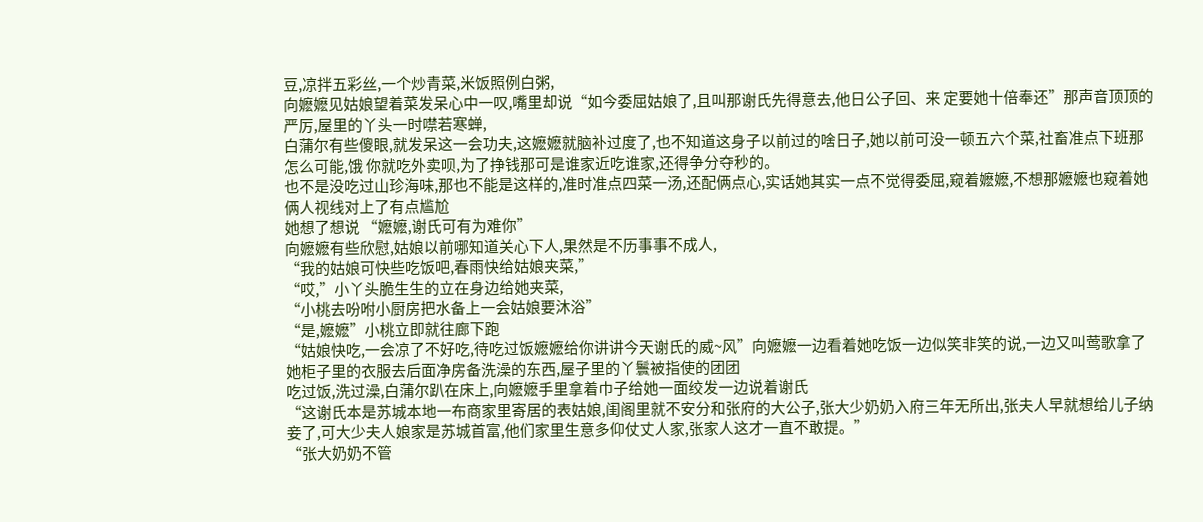豆,凉拌五彩丝,一个炒青菜,米饭照例白粥,
向嬷嬷见姑娘望着菜发呆心中一叹,嘴里却说“如今委屈姑娘了,且叫那谢氏先得意去,他日公子回、来 定要她十倍奉还”那声音顶顶的严厉,屋里的丫头一时噤若寒蝉,
白蒲尔有些傻眼,就发呆这一会功夫,这嬷嬷就脑补过度了,也不知道这身子以前过的啥日子,她以前可没一顿五六个菜,社畜准点下班那怎么可能,饿 你就吃外卖呗,为了挣钱那可是谁家近吃谁家,还得争分夺秒的。
也不是没吃过山珍海味,那也不能是这样的,准时准点四菜一汤,还配俩点心,实话她其实一点不觉得委屈,窥着嬷嬷,不想那嬷嬷也窥着她俩人视线对上了有点尴尬
她想了想说 “嬷嬷,谢氏可有为难你”
向嬷嬷有些欣慰,姑娘以前哪知道关心下人,果然是不历事事不成人,
“我的姑娘可快些吃饭吧,春雨快给姑娘夹菜,”
“哎,”小丫头脆生生的立在身边给她夹菜,
“小桃去吩咐小厨房把水备上一会姑娘要沐浴”
“是,嬷嬷”小桃立即就往廊下跑
“姑娘快吃,一会凉了不好吃,待吃过饭嬷嬷给你讲讲今天谢氏的威~风”向嬷嬷一边看着她吃饭一边似笑非笑的说,一边又叫莺歌拿了她柜子里的衣服去后面净房备洗澡的东西,屋子里的丫鬟被指使的团团
吃过饭,洗过澡,白蒲尔趴在床上,向嬷嬷手里拿着巾子给她一面绞发一边说着谢氏
“这谢氏本是苏城本地一布商家里寄居的表姑娘,闺阁里就不安分和张府的大公子,张大少奶奶入府三年无所出,张夫人早就想给儿子纳妾了,可大少夫人娘家是苏城首富,他们家里生意多仰仗丈人家,张家人这才一直不敢提。”
“张大奶奶不管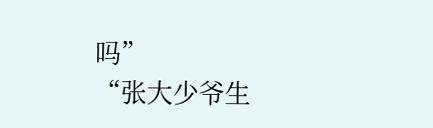吗”
“张大少爷生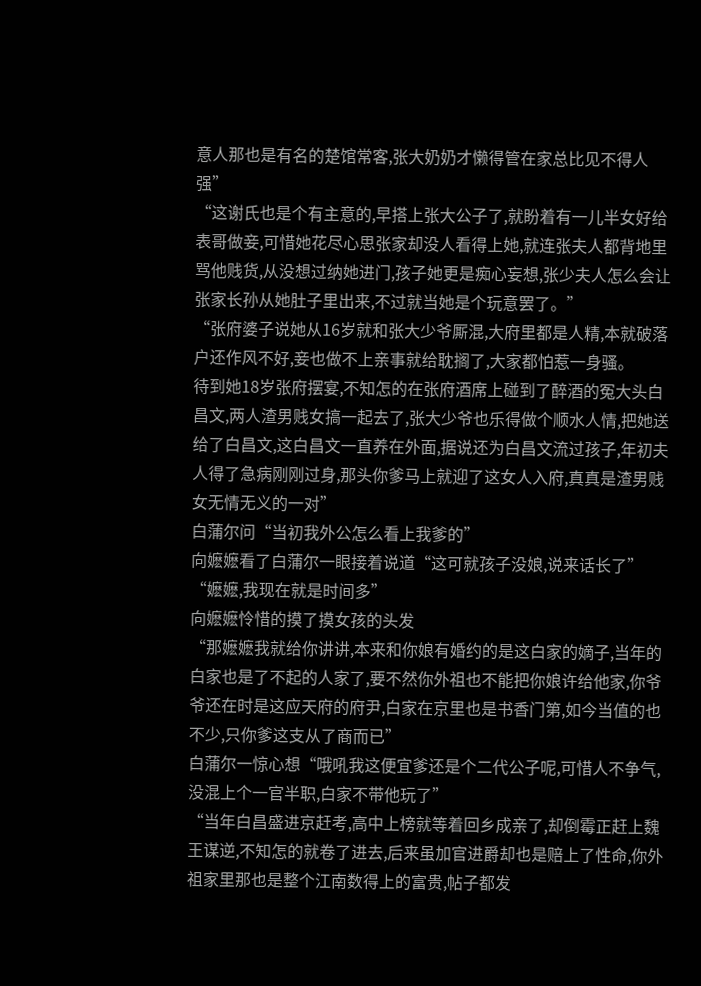意人那也是有名的楚馆常客,张大奶奶才懒得管在家总比见不得人强”
“这谢氏也是个有主意的,早搭上张大公子了,就盼着有一儿半女好给表哥做妾,可惜她花尽心思张家却没人看得上她,就连张夫人都背地里骂他贱货,从没想过纳她进门,孩子她更是痴心妄想,张少夫人怎么会让张家长孙从她肚子里出来,不过就当她是个玩意罢了。”
“张府婆子说她从16岁就和张大少爷厮混,大府里都是人精,本就破落户还作风不好,妾也做不上亲事就给耽搁了,大家都怕惹一身骚。
待到她18岁张府摆宴,不知怎的在张府酒席上碰到了醉酒的冤大头白昌文,两人渣男贱女搞一起去了,张大少爷也乐得做个顺水人情,把她送给了白昌文,这白昌文一直养在外面,据说还为白昌文流过孩子,年初夫人得了急病刚刚过身,那头你爹马上就迎了这女人入府,真真是渣男贱女无情无义的一对”
白蒲尔问“当初我外公怎么看上我爹的”
向嬷嬷看了白蒲尔一眼接着说道“这可就孩子没娘,说来话长了”
“嬷嬷,我现在就是时间多”
向嬷嬷怜惜的摸了摸女孩的头发
“那嬷嬷我就给你讲讲,本来和你娘有婚约的是这白家的嫡子,当年的白家也是了不起的人家了,要不然你外祖也不能把你娘许给他家,你爷爷还在时是这应天府的府尹,白家在京里也是书香门第,如今当值的也不少,只你爹这支从了商而已”
白蒲尔一惊心想“哦吼我这便宜爹还是个二代公子呢,可惜人不争气,没混上个一官半职,白家不带他玩了”
“当年白昌盛进京赶考,高中上榜就等着回乡成亲了,却倒霉正赶上魏王谋逆,不知怎的就卷了进去,后来虽加官进爵却也是赔上了性命,你外祖家里那也是整个江南数得上的富贵,帖子都发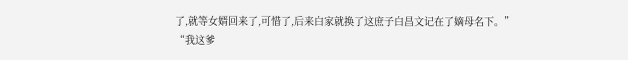了,就等女婿回来了,可惜了,后来白家就换了这庶子白昌文记在了嫡母名下。”
“我这爹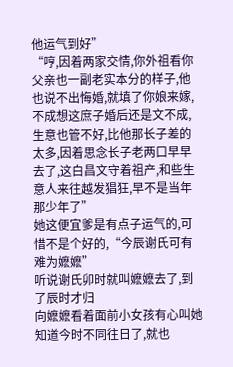他运气到好”
“哼,因着两家交情,你外祖看你父亲也一副老实本分的样子,他也说不出悔婚,就填了你娘来嫁,不成想这庶子婚后还是文不成,生意也管不好,比他那长子差的太多,因着思念长子老两口早早去了,这白昌文守着祖产,和些生意人来往越发猖狂,早不是当年那少年了”
她这便宜爹是有点子运气的,可惜不是个好的,“今辰谢氏可有难为嬷嬷”
听说谢氏卯时就叫嬷嬷去了,到了辰时才归
向嬷嬷看着面前小女孩有心叫她知道今时不同往日了,就也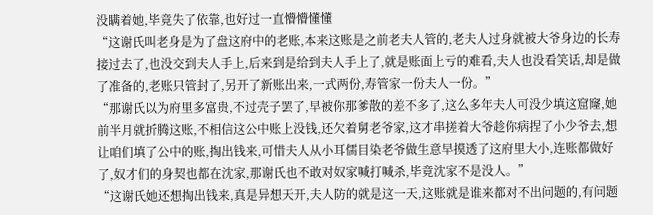没瞒着她,毕竟失了依靠,也好过一直懵懵懂懂
“这谢氏叫老身是为了盘这府中的老账,本来这账是之前老夫人管的,老夫人过身就被大爷身边的长寿接过去了,也没交到夫人手上,后来到是给到夫人手上了,就是账面上亏的难看,夫人也没看笑话,却是做了准备的,老账只管封了,另开了新账出来,一式两份,寿管家一份夫人一份。”
“那谢氏以为府里多富贵,不过壳子罢了,早被你那爹散的差不多了,这么多年夫人可没少填这窟窿,她前半月就折腾这账,不相信这公中账上没钱,还欠着舅老爷家,这才串搓着大爷趁你病捏了小少爷去,想让咱们填了公中的账,掏出钱来,可惜夫人从小耳儒目染老爷做生意早摸透了这府里大小,连账都做好了,奴才们的身契也都在沈家,那谢氏也不敢对奴家喊打喊杀,毕竟沈家不是没人。”
“这谢氏她还想掏出钱来,真是异想天开,夫人防的就是这一天,这账就是谁来都对不出问题的,有问题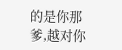的是你那爹,越对你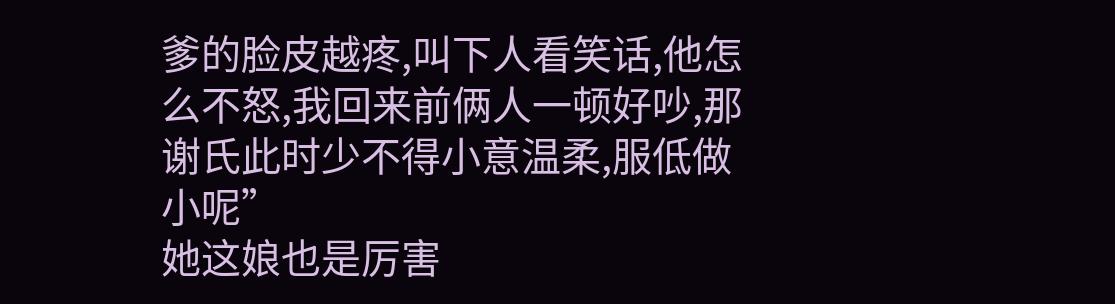爹的脸皮越疼,叫下人看笑话,他怎么不怒,我回来前俩人一顿好吵,那谢氏此时少不得小意温柔,服低做小呢”
她这娘也是厉害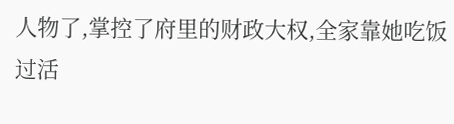人物了,掌控了府里的财政大权,全家靠她吃饭过活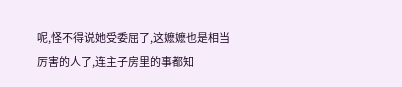呢,怪不得说她受委屈了,这嬷嬷也是相当厉害的人了,连主子房里的事都知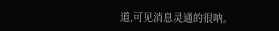道,可见消息灵通的很呐。